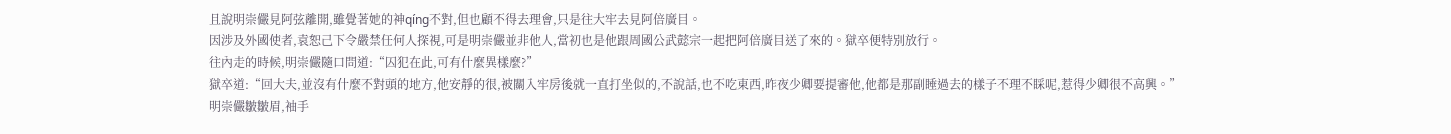且說明崇儼見阿弦離開,雖覺著她的神qíng不對,但也顧不得去理會,只是往大牢去見阿倍廣目。
因涉及外國使者,袁恕己下令嚴禁任何人探視,可是明崇儼並非他人,當初也是他跟周國公武懿宗一起把阿倍廣目送了來的。獄卒便特別放行。
往內走的時候,明崇儼隨口問道:“囚犯在此,可有什麼異樣麼?”
獄卒道:“回大夫,並沒有什麼不對頭的地方,他安靜的很,被關入牢房後就一直打坐似的,不說話,也不吃東西,昨夜少卿要提審他,他都是那副睡過去的樣子不理不睬呢,惹得少卿很不高興。”
明崇儼皺皺眉,袖手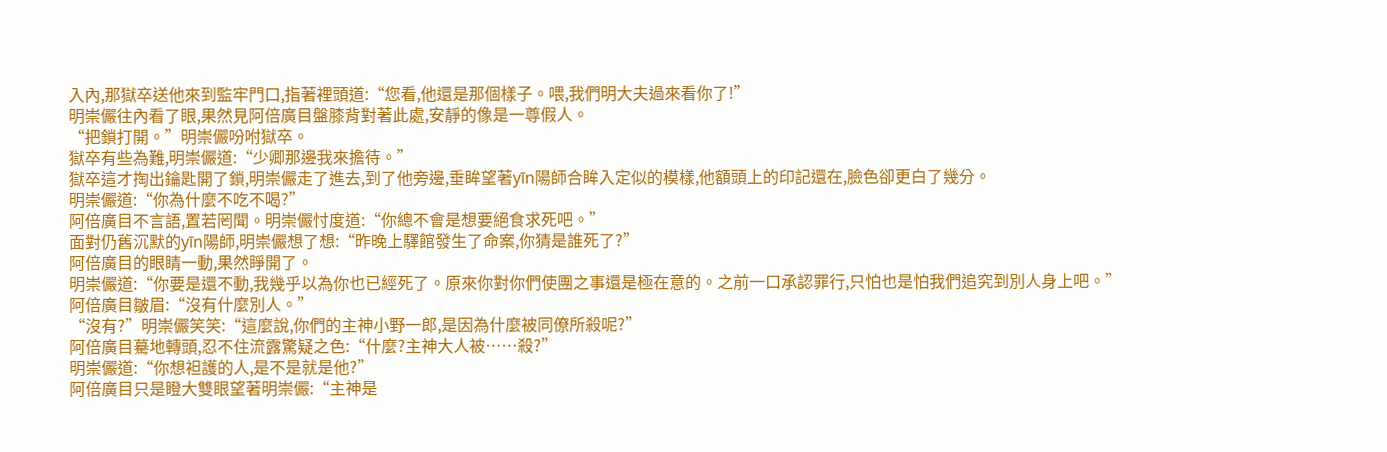入內,那獄卒送他來到監牢門口,指著裡頭道:“您看,他還是那個樣子。喂,我們明大夫過來看你了!”
明崇儼往內看了眼,果然見阿倍廣目盤膝背對著此處,安靜的像是一尊假人。
“把鎖打開。”明崇儼吩咐獄卒。
獄卒有些為難,明崇儼道:“少卿那邊我來擔待。”
獄卒這才掏出鑰匙開了鎖,明崇儼走了進去,到了他旁邊,垂眸望著yīn陽師合眸入定似的模樣,他額頭上的印記還在,臉色卻更白了幾分。
明崇儼道:“你為什麼不吃不喝?”
阿倍廣目不言語,置若罔聞。明崇儼忖度道:“你總不會是想要絕食求死吧。”
面對仍舊沉默的yīn陽師,明崇儼想了想:“昨晚上驛館發生了命案,你猜是誰死了?”
阿倍廣目的眼睛一動,果然睜開了。
明崇儼道:“你要是還不動,我幾乎以為你也已經死了。原來你對你們使團之事還是極在意的。之前一口承認罪行,只怕也是怕我們追究到別人身上吧。”
阿倍廣目皺眉:“沒有什麼別人。”
“沒有?”明崇儼笑笑:“這麼說,你們的主神小野一郎,是因為什麼被同僚所殺呢?”
阿倍廣目驀地轉頭,忍不住流露驚疑之色:“什麼?主神大人被……殺?”
明崇儼道:“你想袒護的人,是不是就是他?”
阿倍廣目只是瞪大雙眼望著明崇儼:“主神是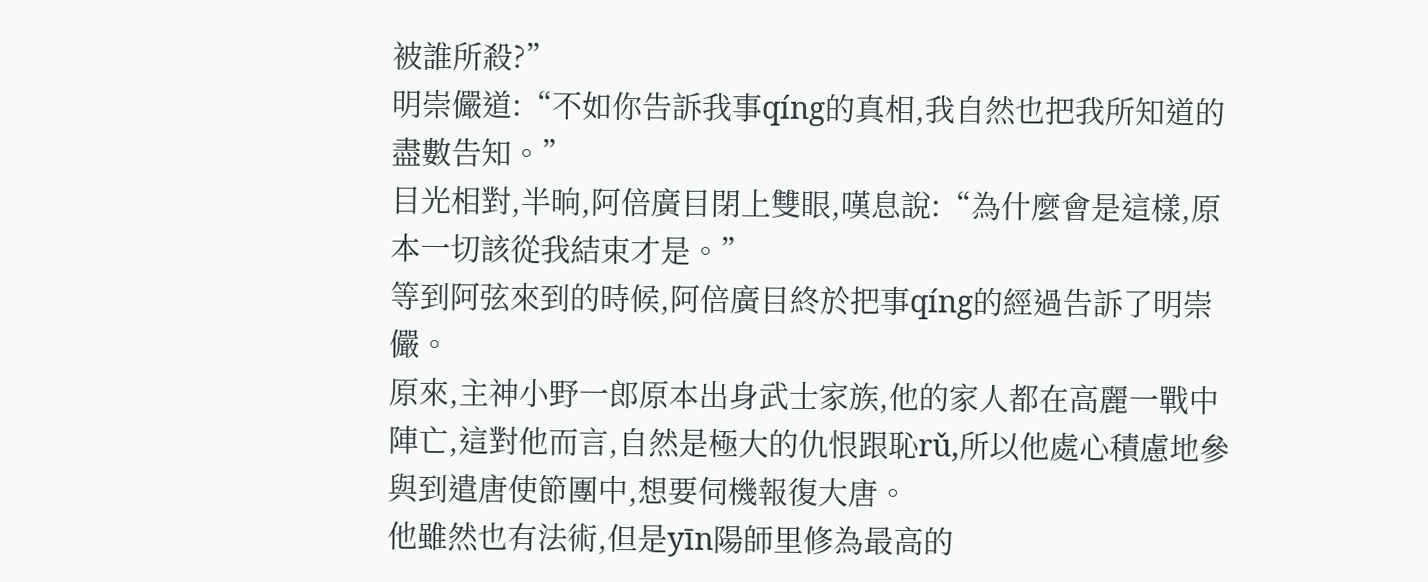被誰所殺?”
明崇儼道:“不如你告訴我事qíng的真相,我自然也把我所知道的盡數告知。”
目光相對,半晌,阿倍廣目閉上雙眼,嘆息說:“為什麼會是這樣,原本一切該從我結束才是。”
等到阿弦來到的時候,阿倍廣目終於把事qíng的經過告訴了明崇儼。
原來,主神小野一郎原本出身武士家族,他的家人都在高麗一戰中陣亡,這對他而言,自然是極大的仇恨跟恥rǔ,所以他處心積慮地參與到遣唐使節團中,想要伺機報復大唐。
他雖然也有法術,但是yīn陽師里修為最高的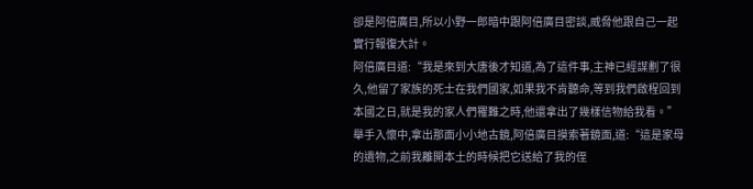卻是阿倍廣目,所以小野一郎暗中跟阿倍廣目密談,威脅他跟自己一起實行報復大計。
阿倍廣目道:“我是來到大唐後才知道,為了這件事,主神已經謀劃了很久,他留了家族的死士在我們國家,如果我不肯聽命,等到我們啟程回到本國之日,就是我的家人們罹難之時,他還拿出了幾樣信物給我看。”
舉手入懷中,拿出那面小小地古鏡,阿倍廣目摸索著鏡面,道:“這是家母的遺物,之前我離開本土的時候把它送給了我的侄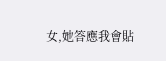女,她答應我會貼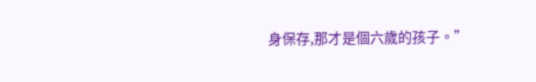身保存,那才是個六歲的孩子。”